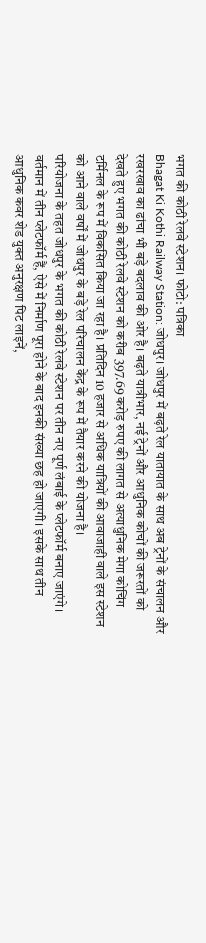भगत की कोठी रेलवे स्टेशन। फोटो: पत्रिका
Bhagat Ki Kothi Railway Station: जोधपुर। जोधपुर में बढ़ते रेल यातायात के साथ अब ट्रेनों के संचालन और रखरखाव का ढांचा भी बड़े बदलाव की ओर है। बढ़ते यात्रीभार, नई ट्रेनों और आधुनिक कोचों की जरूरतों को देखते हुए भगत की कोठी रेलवे स्टेशन को करीब 397.69 करोड़ रुपए की लागत से अत्याधुनिक मेगा कोचिंग टर्मिनल के रूप में विकसित किया जा रहा है। प्रतिदिन 10 हजार से अधिक यात्रियों की आवाजाही वाले इस स्टेशन को आने वाले वर्षों में जोधपुर के बड़े रेल परिचालन केंद्र के रूप में तैयार करने की योजना है।
परियोजना के तहत जोधपुर के भगत की कोठी रेलवे स्टेशन पर तीन नए पूर्ण लंबाई के प्लेटफॉर्म बनाए जाएंगे। वर्तमान में तीन प्लेटफॉर्म हैं, ऐसे में निर्माण पूरा होने के बाद इनकी संख्या छह हो जाएगी। इसके साथ तीन आधुनिक कवर शेड युक्त अनुरक्षण पिट लाइनें,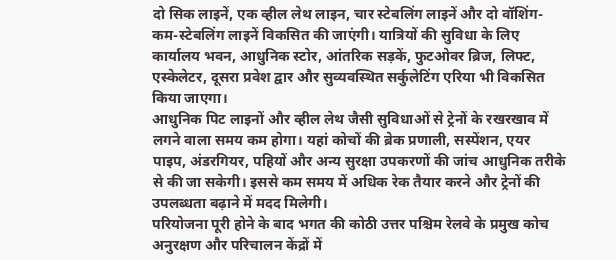दो सिक लाइनें, एक व्हील लेथ लाइन, चार स्टेबलिंग लाइनें और दो वॉशिंग-कम-स्टेबलिंग लाइनें विकसित की जाएंगी। यात्रियों की सुविधा के लिए कार्यालय भवन, आधुनिक स्टोर, आंतरिक सड़कें, फुटओवर ब्रिज, लिफ्ट, एस्केलेटर, दूसरा प्रवेश द्वार और सुव्यवस्थित सर्कुलेटिंग एरिया भी विकसित किया जाएगा।
आधुनिक पिट लाइनों और व्हील लेथ जैसी सुविधाओं से ट्रेनों के रखरखाव में लगने वाला समय कम होगा। यहां कोचों की ब्रेक प्रणाली, सस्पेंशन, एयर पाइप, अंडरगियर, पहियों और अन्य सुरक्षा उपकरणों की जांच आधुनिक तरीके से की जा सकेगी। इससे कम समय में अधिक रेक तैयार करने और ट्रेनों की उपलब्धता बढ़ाने में मदद मिलेगी।
परियोजना पूरी होने के बाद भगत की कोठी उत्तर पश्चिम रेलवे के प्रमुख कोच अनुरक्षण और परिचालन केंद्रों में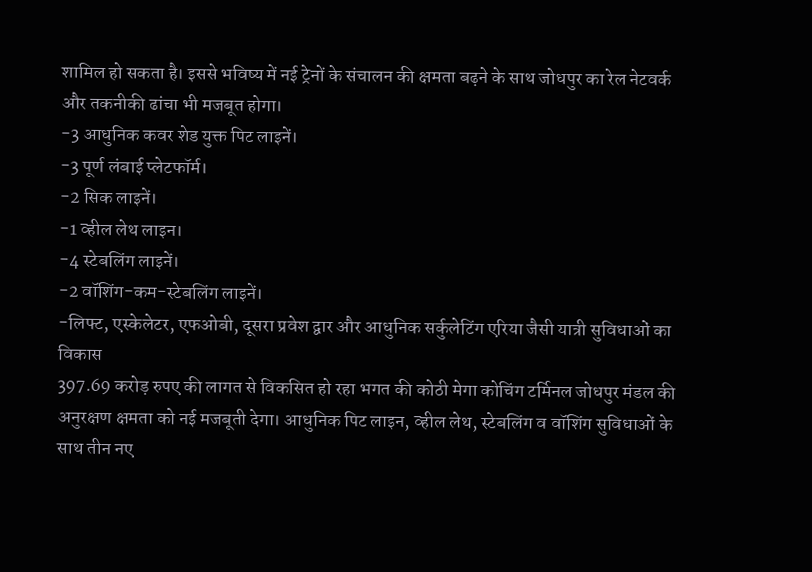शामिल हो सकता है। इससे भविष्य में नई ट्रेनों के संचालन की क्षमता बढ़ने के साथ जोधपुर का रेल नेटवर्क और तकनीकी ढांचा भी मजबूत होगा।
-3 आधुनिक कवर शेड युक्त पिट लाइनें।
-3 पूर्ण लंबाई प्लेटफॉर्म।
-2 सिक लाइनें।
-1 व्हील लेथ लाइन।
-4 स्टेबलिंग लाइनें।
-2 वॉशिंग-कम-स्टेबलिंग लाइनें।
-लिफ्ट, एस्केलेटर, एफओबी, दूसरा प्रवेश द्वार और आधुनिक सर्कुलेटिंग एरिया जैसी यात्री सुविधाओं का विकास
397.69 करोड़ रुपए की लागत से विकसित हो रहा भगत की कोठी मेगा कोचिंग टर्मिनल जोधपुर मंडल की अनुरक्षण क्षमता को नई मजबूती देगा। आधुनिक पिट लाइन, व्हील लेथ, स्टेबलिंग व वॉशिंग सुविधाओं के साथ तीन नए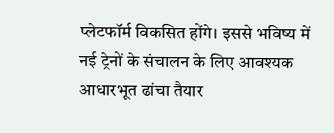प्लेटफॉर्म विकसित होंगे। इससे भविष्य में नई ट्रेनों के संचालन के लिए आवश्यक आधारभूत ढांचा तैयार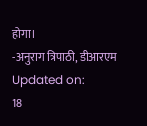होगा।
-अनुराग त्रिपाठी, डीआरएम
Updated on:
18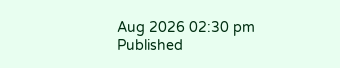Aug 2026 02:30 pm
Published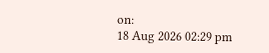on:
18 Aug 2026 02:29 pm